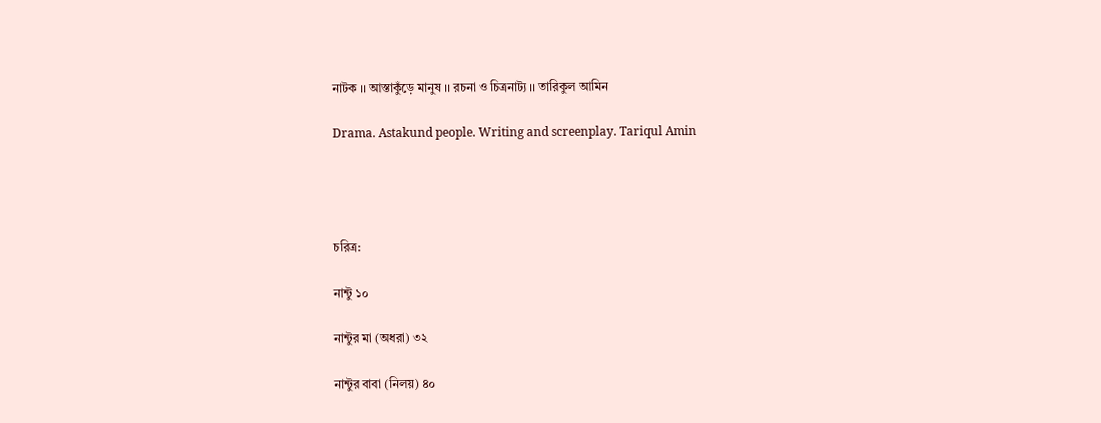নাটক ।। আস্তাকুঁড়ে মানুষ ।। রচনা ও চিত্রনাট্য ।। তারিকুল আমিন

Drama. Astakund people. Writing and screenplay. Tariqul Amin




চরিত্র:

নান্টু ১০

নান্টুর মা (অধরা) ৩২

নান্টুর বাবা (নিলয়) ৪০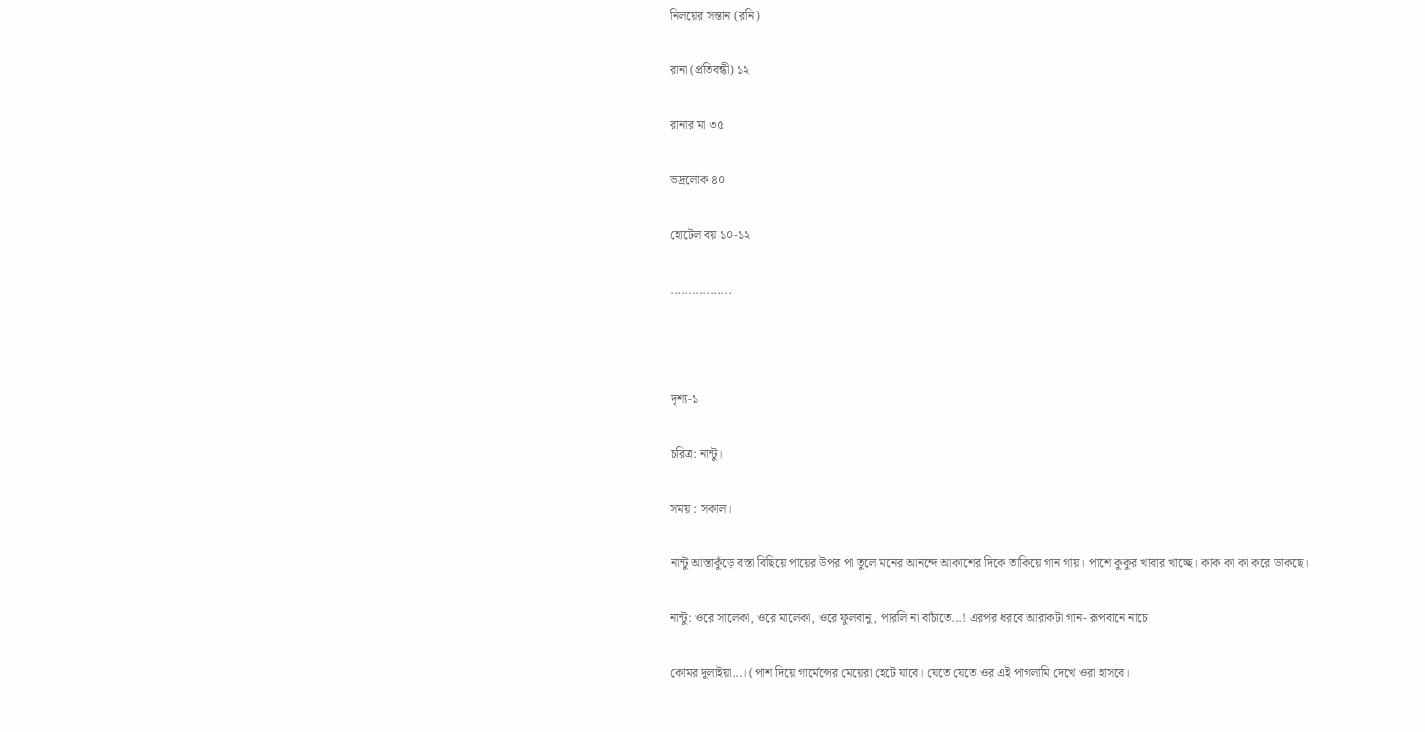নিলয়ের সন্তান (রনি)

রানা (প্রতিবন্ধী) ১২

রানার মা ৩৫

ভদ্রলোক ৪০

হোটেল বয় ১০-১২

.................



দৃশ্য-১

চরিত্র: নান্টু।

সময় : সকাল।

নান্টু আস্তাকুঁড়ে বস্তা বিছিয়ে পায়ের উপর পা তুলে মনের আনন্দে আকাশের দিকে তাকিয়ে গান গায়। পাশে কুকুর খাবার খাচ্ছে। কাক কা কা করে ডাকছে।

নান্টু: ওরে সালেকা, ওরে মালেকা, ওরে ফুলবানু, পারলি না বাচাঁতে...! এরপর ধরবে আরাকটা গান- রূপবানে নাচে

কোমর দুলাইয়া...। (পাশ দিয়ে গার্মেন্সের মেয়েরা হেটে যাবে। যেতে যেতে ওর এই পাগলামি দেখে ওরা হাসবে।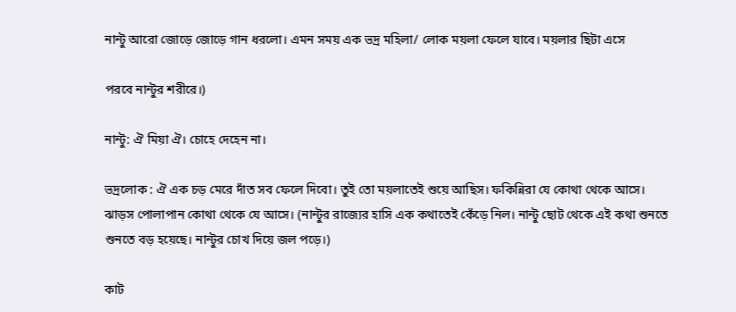নান্টু আরো জোড়ে জোড়ে গান ধরলো। এমন সময় এক ভদ্র মহিলা/ লোক ময়লা ফেলে যাবে। ময়লার ছিটা এসে

পরবে নান্টুর শরীরে।)

নান্টু: ঐ মিয়া ঐ। চোহে দেহেন না।

ভদ্রলোক : ঐ এক চড় মেরে দাঁত সব ফেলে দিবো। তুই তো ময়লাতেই শুয়ে আছিস। ফকিন্নিরা যে কোথা থেকে আসে। ঝাড়স পোলাপান কোথা থেকে যে আসে। (নান্টুর রাজ্যের হাসি এক কথাতেই কেঁড়ে নিল। নান্টু ছোট থেকে এই কথা শুনতে শুনতে বড় হয়েছে। নান্টুর চোখ দিয়ে জল পড়ে।)

কাট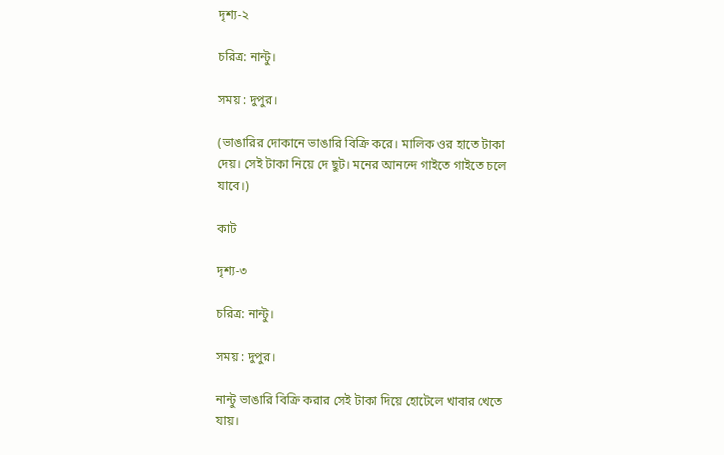দৃশ্য-২

চরিত্র: নান্টু।

সময় : দুপুর।

(ভাঙারির দোকানে ভাঙারি বিক্রি করে। মালিক ওর হাতে টাকা দেয়। সেই টাকা নিয়ে দে ছুট। মনের আনন্দে গাইতে গাইতে চলে যাবে।)

কাট

দৃশ্য-৩

চরিত্র: নান্টু।

সময় : দুপুর।

নান্টু ভাঙারি বিক্রি করার সেই টাকা দিয়ে হোটেলে খাবার খেতে যায়।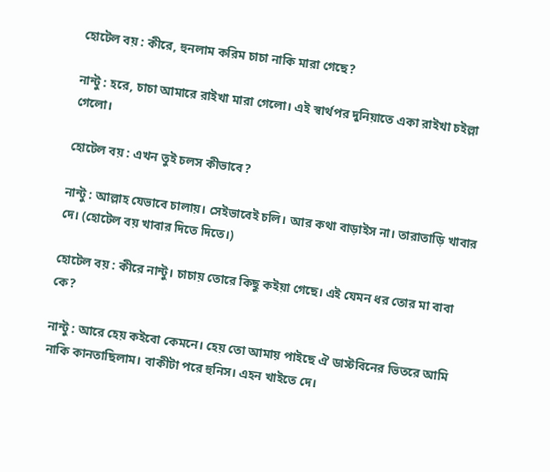হোটেল বয় : কীরে, হুনলাম করিম চাচা নাকি মারা গেছে?

নান্টু : হরে, চাচা আমারে রাইখা মারা গেলো। এই স্বার্থপর দুনিয়াতে একা রাইখা চইল্লা গেলো।

হোটেল বয় : এখন তুই চলস কীভাবে?

নান্টু : আল্লাহ যেভাবে চালায়। সেইভাবেই চলি। আর কথা বাড়াইস না। তারাতাড়ি খাবার দে। (হোটেল বয় খাবার দিতে দিতে।)

হোটেল বয় : কীরে নান্টু। চাচায় তোরে কিছু কইয়া গেছে। এই যেমন ধর তোর মা বাবা কে?

নান্টু : আরে হেয় কইবো কেমনে। হেয় তো আমায় পাইছে ঐ ডাস্টবিনের ভিতরে আমি নাকি কানতাছিলাম। বাকীটা পরে হুনিস। এহন খাইতে দে।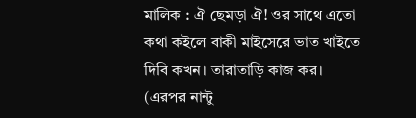মালিক : ঐ ছেমড়া ঐ! ওর সাথে এতো কথা কইলে বাকী মাইসেরে ভাত খাইতে দিবি কখন। তারাতাড়ি কাজ কর। (এরপর নান্টু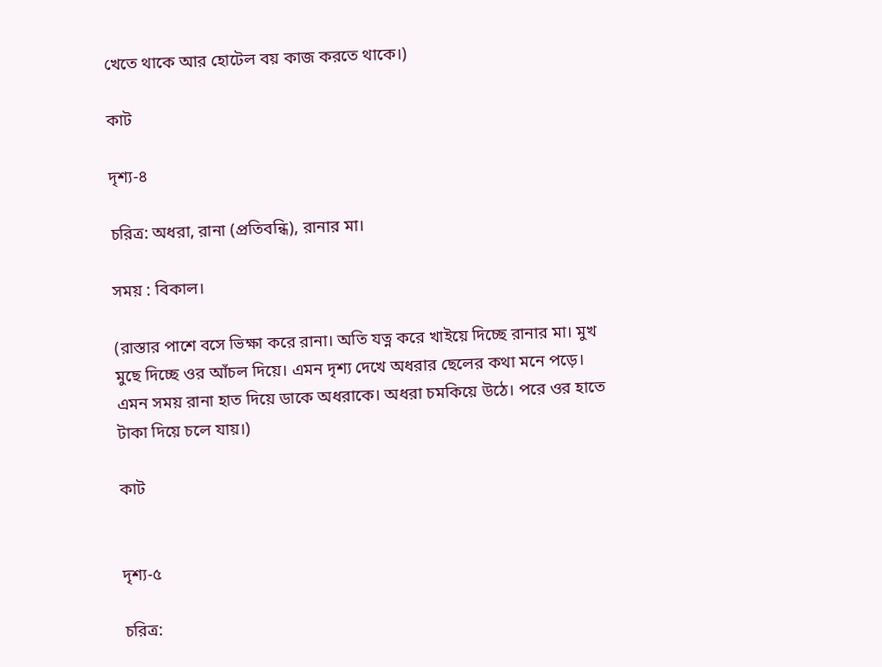খেতে থাকে আর হোটেল বয় কাজ করতে থাকে।)

কাট

দৃশ্য-৪

চরিত্র: অধরা, রানা (প্রতিবন্ধি), রানার মা।

সময় : বিকাল।

(রাস্তার পাশে বসে ভিক্ষা করে রানা। অতি যত্ন করে খাইয়ে দিচ্ছে রানার মা। মুখ মুছে দিচ্ছে ওর আঁচল দিয়ে। এমন দৃশ্য দেখে অধরার ছেলের কথা মনে পড়ে। এমন সময় রানা হাত দিয়ে ডাকে অধরাকে। অধরা চমকিয়ে উঠে। পরে ওর হাতে টাকা দিয়ে চলে যায়।)

কাট


দৃশ্য-৫

চরিত্র: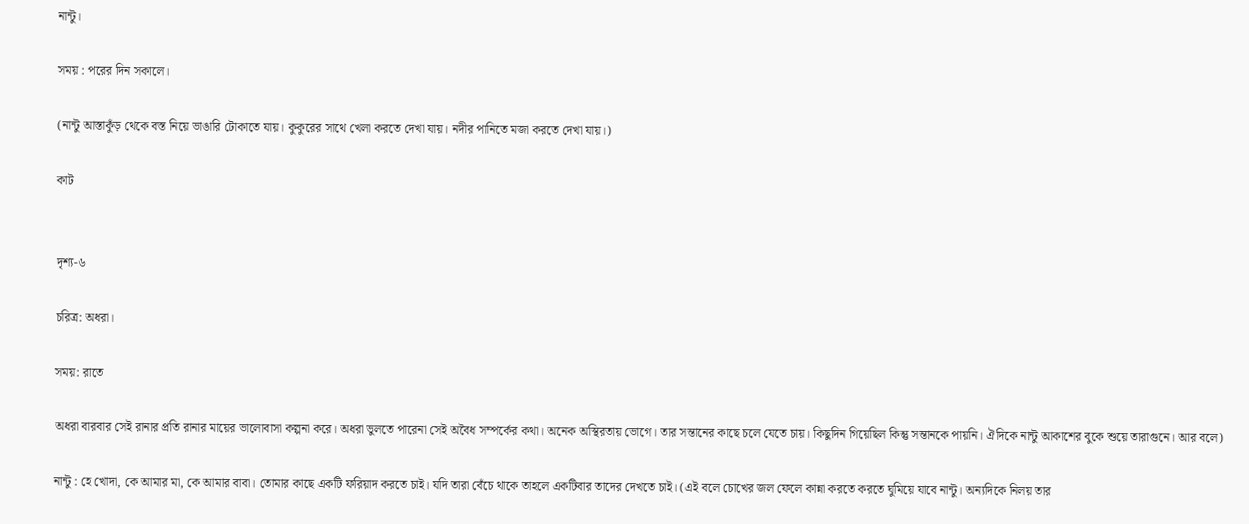নান্টু।

সময় : পরের দিন সকালে।

(নান্টু আস্তাকুঁড় থেকে বস্ত নিয়ে ভাঙারি টোকাতে যায়। কুকুরের সাথে খেলা করতে দেখা যায়। নদীর পানিতে মজা করতে দেখা যায়।)

কাট


দৃশ্য-৬

চরিত্র: অধরা।

সময়: রাতে

অধরা বারবার সেই রানার প্রতি রানার মায়ের ভালোবাসা কল্পনা করে। অধরা ভুলতে পারেনা সেই অবৈধ সম্পর্কের কথা। অনেক অস্থিরতায় ভোগে। তার সন্তানের কাছে চলে যেতে চায়। কিছুদিন গিয়েছিল কিন্তু সন্তানকে পায়নি। ঐদিকে নান্টু আকাশের বুকে শুয়ে তারাগুনে। আর বলে)

নান্টু : হে খোদা, কে আমার মা, কে আমার বাবা। তোমার কাছে একটি ফরিয়াদ করতে চাই। যদি তারা বেঁচে থাকে তাহলে একটিবার তাদের দেখতে চাই। (এই বলে চোখের জল ফেলে কান্না করতে করতে ঘুমিয়ে যাবে নান্টু। অন্যদিকে নিলয় তার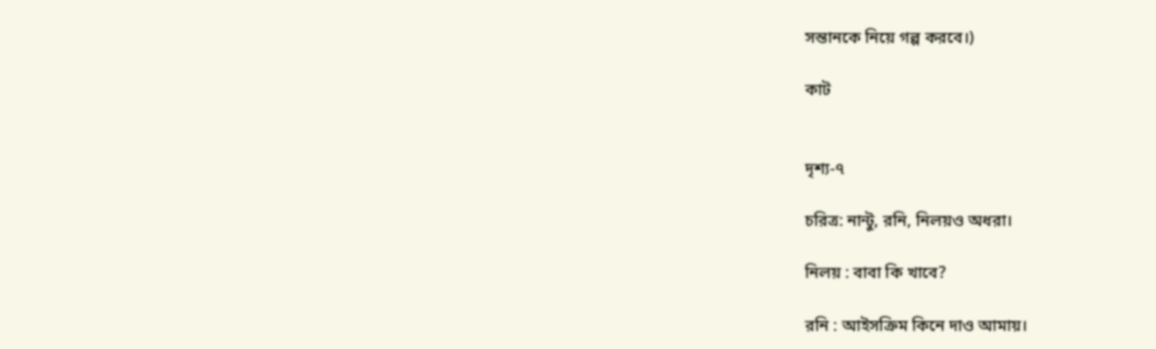সন্তানকে নিয়ে গল্প করবে।)

কাট


দৃশ্য-৭

চরিত্র: নান্টু, রনি, নিলয়ও অধরা।

নিলয় : বাবা কি খাবে?

রনি : আইসক্রিম কিনে দাও আমায়।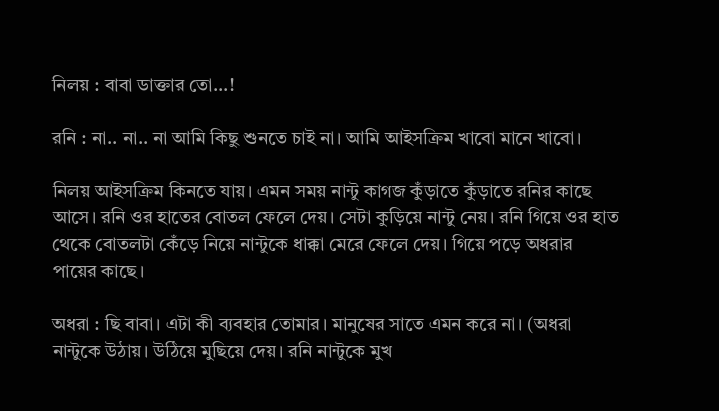নিলয় : বাবা ডাক্তার তো...!

রনি : না.. না.. না আমি কিছু শুনতে চাই না। আমি আইসক্রিম খাবো মানে খাবো।

নিলয় আইসক্রিম কিনতে যায়। এমন সময় নান্টু কাগজ কুঁড়াতে কুঁড়াতে রনির কাছে আসে। রনি ওর হাতের বোতল ফেলে দেয়। সেটা কুড়িয়ে নান্টু নেয়। রনি গিয়ে ওর হাত থেকে বোতলটা কেঁড়ে নিয়ে নান্টুকে ধাক্কা মেরে ফেলে দেয়। গিয়ে পড়ে অধরার পায়ের কাছে।

অধরা : ছি বাবা। এটা কী ব্যবহার তোমার। মানুষের সাতে এমন করে না। (অধরা নান্টুকে উঠায়। উঠিয়ে মুছিয়ে দেয়। রনি নান্টুকে মুখ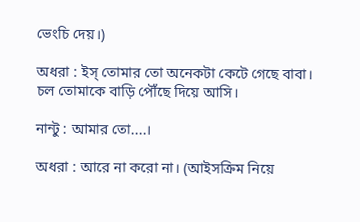ভেংচি দেয়।)

অধরা : ইস্ তোমার তো অনেকটা কেটে গেছে বাবা। চল তোমাকে বাড়ি পৌঁছে দিয়ে আসি।

নান্টু : আমার তো....।

অধরা : আরে না করো না। (আইসক্রিম নিয়ে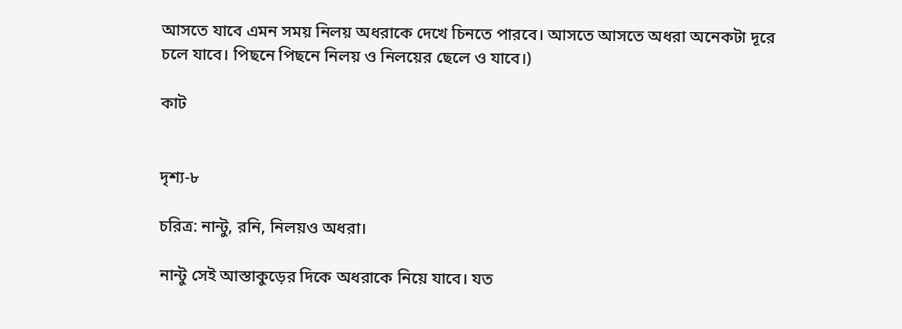আসতে যাবে এমন সময় নিলয় অধরাকে দেখে চিনতে পারবে। আসতে আসতে অধরা অনেকটা দূরে চলে যাবে। পিছনে পিছনে নিলয় ও নিলয়ের ছেলে ও যাবে।)

কাট


দৃশ্য-৮

চরিত্র: নান্টু, রনি, নিলয়ও অধরা।

নান্টু সেই আস্তাকুড়ের দিকে অধরাকে নিয়ে যাবে। যত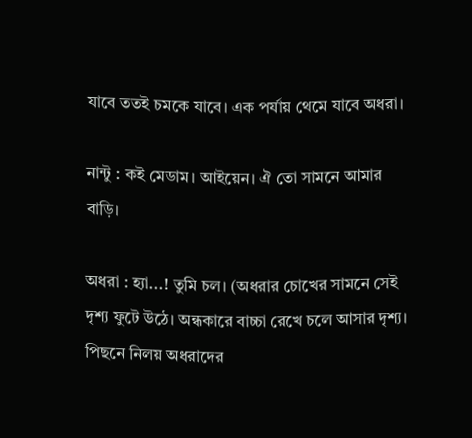যাবে ততই চমকে যাবে। এক পর্যায় থেমে যাবে অধরা।

নান্টু : কই মেডাম। আইয়েন। ঐ তো সামনে আমার বাড়ি।

অধরা : হ্যা...! তুমি চল। (অধরার চোখের সামনে সেই দৃশ্য ফুটে উঠে। অন্ধকারে বাচ্চা রেখে চলে আসার দৃশ্য। পিছনে নিলয় অধরাদের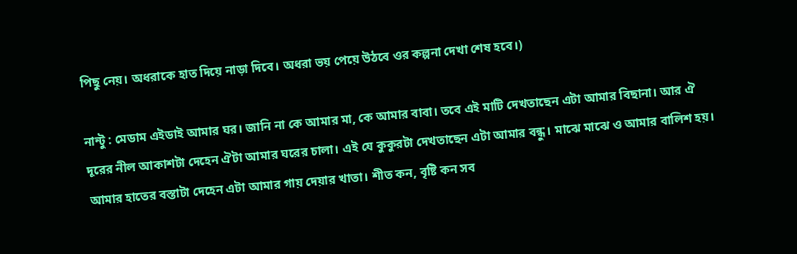পিছু নেয়। অধরাকে হাত দিয়ে নাড়া দিবে। অধরা ভয় পেয়ে উঠবে ওর কল্পনা দেখা শেষ হবে।)

নান্টু : মেডাম এইডাই আমার ঘর। জানি না কে আমার মা, কে আমার বাবা। তবে এই মাটি দেখতাছেন এটা আমার বিছানা। আর ঐ দূরের নীল আকাশটা দেহেন ঐটা আমার ঘরের চালা। এই যে কুকুরটা দেখতাছেন এটা আমার বন্ধু। মাঝে মাঝে ও আমার বালিশ হয়। আমার হাতের বস্তাটা দেহেন এটা আমার গায় দেয়ার খাতা। শীত কন, বৃষ্টি কন সব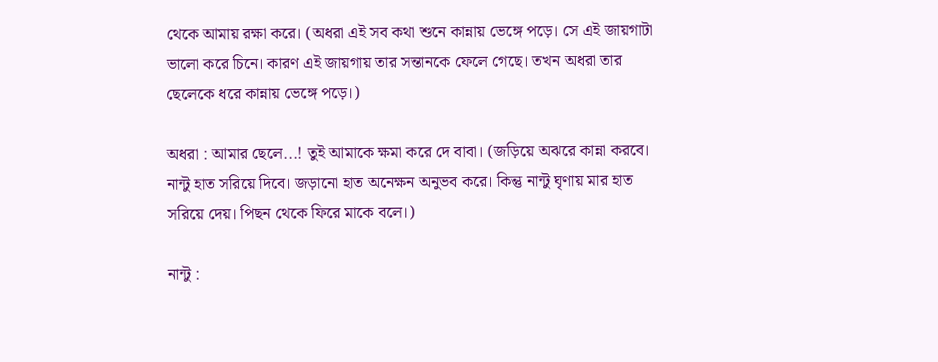থেকে আমায় রক্ষা করে। (অধরা এই সব কথা শুনে কান্নায় ভেঙ্গে পড়ে। সে এই জায়গাটা ভালো করে চিনে। কারণ এই জায়গায় তার সন্তানকে ফেলে গেছে। তখন অধরা তার ছেলেকে ধরে কান্নায় ভেঙ্গে পড়ে।)

অধরা : আমার ছেলে...! তুই আমাকে ক্ষমা করে দে বাবা। (জড়িয়ে অঝরে কান্না করবে। নান্টু হাত সরিয়ে দিবে। জড়ানো হাত অনেক্ষন অনুভব করে। কিন্তু নান্টু ঘৃণায় মার হাত সরিয়ে দেয়। পিছন থেকে ফিরে মাকে বলে।)

নান্টু :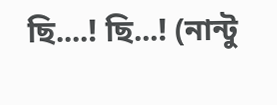ছি....! ছি...! (নান্টু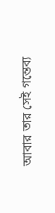আবার তার সেই গন্তেব্য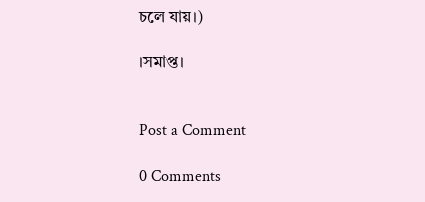চলে যায়।)

।সমাপ্ত।


Post a Comment

0 Comments